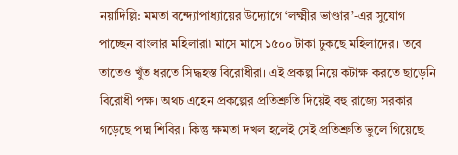নয়াদিল্লি: মমতা বন্দ্যোপাধ্যায়ের উদ্যোগে ‘লক্ষ্মীর ভাণ্ডার’-এর সুযোগ পাচ্ছেন বাংলার মহিলারা৷ মাসে মাসে ১৫০০ টাকা ঢুকছে মহিলাদের। তবে তাতেও খুঁত ধরতে সিদ্ধহস্ত বিরোধীরা। এই প্রকল্প নিয়ে কটাক্ষ করতে ছাড়েনি বিরোধী পক্ষ। অথচ এহেন প্রকল্পের প্রতিশ্রুতি দিয়েই বহু রাজ্যে সরকার গড়েছে পদ্ম শিবির। কিন্তু ক্ষমতা দখল হলেই সেই প্রতিশ্রুতি ভুলে গিয়েছে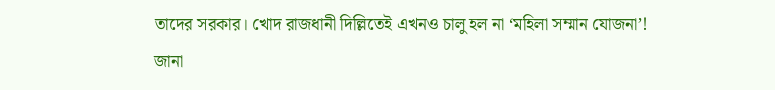তাদের সরকার। খোদ রাজধানী দিল্লিতেই এখনও চালু হল না ‘মহিলা সম্মান যোজনা’!
জানা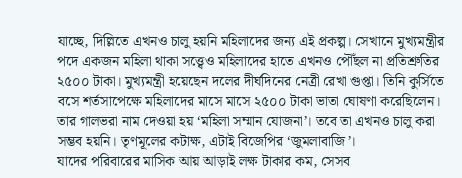যাচ্ছে, দিল্লিতে এখনও চালু হয়নি মহিলাদের জন্য এই প্রকল্প। সেখানে মুখ্যমন্ত্রীর পদে একজন মহিলা থাকা সত্ত্বেও মহিলাদের হাতে এখনও পৌঁছল না প্রতিশ্রুতির ২৫০০ টাকা। মুখ্যমন্ত্রী হয়েছেন দলের দীর্ঘদিনের নেত্রী রেখা গুপ্তা। তিনি কুর্সিতে বসে শর্তসাপেক্ষে মহিলাদের মাসে মাসে ২৫০০ টাকা ভাতা ঘোষণা করেছিলেন। তার গালভরা নাম দেওয়া হয় ‘মহিলা সম্মান যোজনা’। তবে তা এখনও চালু করা সম্ভব হয়নি। তৃণমূলের কটাক্ষ, এটাই বিজেপির ‘জুমলাবাজি’।
যাদের পরিবারের মাসিক আয় আড়াই লক্ষ টাকার কম, সেসব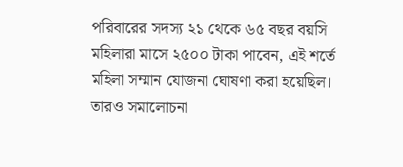পরিবারের সদস্য ২১ থেকে ৬৫ বছর বয়সি মহিলারা মাসে ২৫০০ টাকা পাবেন, এই শর্তে মহিলা সম্মান যোজনা ঘোষণা করা হয়েছিল। তারও সমালোচনা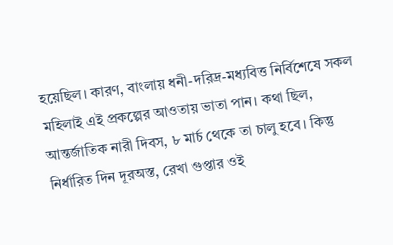হয়েছিল। কারণ, বাংলায় ধনী-দরিদ্র-মধ্যবিত্ত নির্বিশেষে সকল মহিলাই এই প্রকল্পের আওতায় ভাতা পান। কথা ছিল, আন্তর্জাতিক নারী দিবস, ৮ মার্চ থেকে তা চালু হবে। কিন্তু নির্ধারিত দিন দূরঅস্ত, রেখা গুপ্তার ওই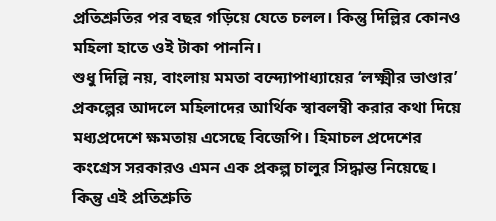প্রতিশ্রুতির পর বছর গড়িয়ে যেতে চলল। কিন্তু দিল্লির কোনও মহিলা হাতে ওই টাকা পাননি।
শুধু দিল্লি নয়, বাংলায় মমতা বন্দ্যোপাধ্যায়ের ‘লক্ষ্মীর ভাণ্ডার’ প্রকল্পের আদলে মহিলাদের আর্থিক স্বাবলম্বী করার কথা দিয়ে মধ্যপ্রদেশে ক্ষমতায় এসেছে বিজেপি। হিমাচল প্রদেশের কংগ্রেস সরকারও এমন এক প্রকল্প চালুর সিদ্ধান্ত নিয়েছে। কিন্তু এই প্রতিশ্রুতি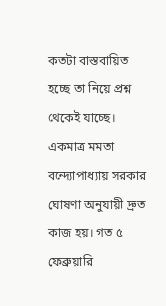কতটা বাস্তবায়িত হচ্ছে তা নিয়ে প্রশ্ন থেকেই যাচ্ছে। একমাত্র মমতা বন্দ্যোপাধ্যায় সরকার ঘোষণা অনুযায়ী দ্রুত কাজ হয়। গত ৫ ফেব্রুয়ারি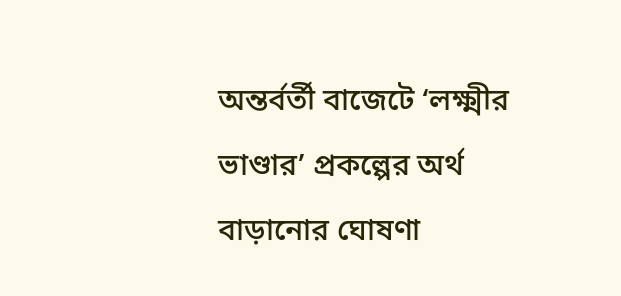অন্তর্বর্তী বাজেটে ‘লক্ষ্মীর ভাণ্ডার’ প্রকল্পের অর্থ বাড়ানোর ঘোষণা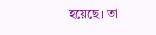হয়েছে। তা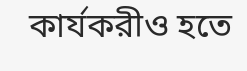কার্যকরীও হতে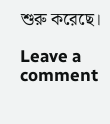শুরু করেছে।

Leave a comment